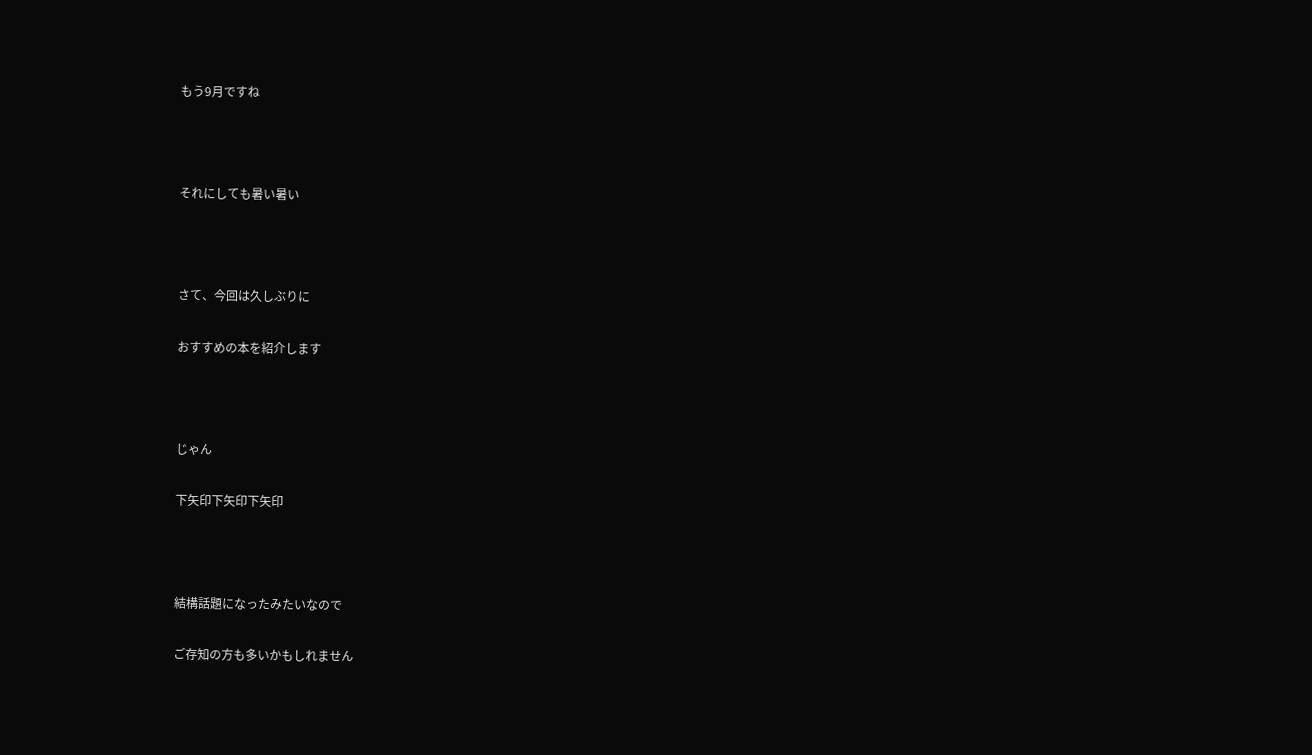もう9月ですね



それにしても暑い暑い



さて、今回は久しぶりに

おすすめの本を紹介します



じゃん

下矢印下矢印下矢印



結構話題になったみたいなので

ご存知の方も多いかもしれません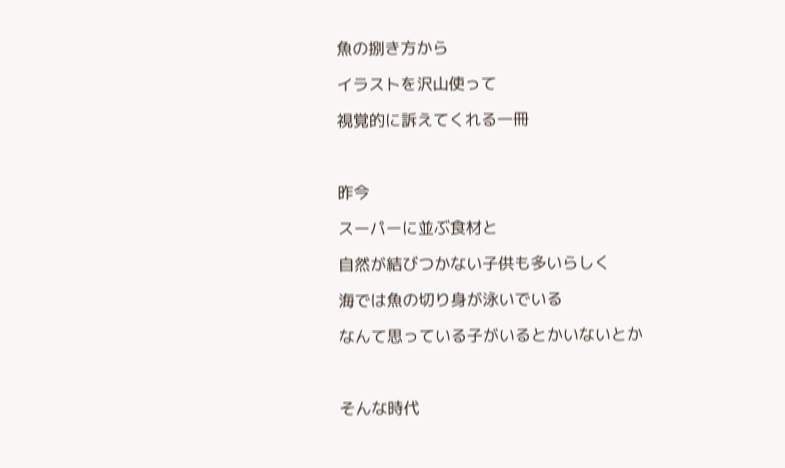魚の捌き方から

イラストを沢山使って

視覚的に訴えてくれる一冊



昨今

スーパーに並ぶ食材と

自然が結びつかない子供も多いらしく

海では魚の切り身が泳いでいる

なんて思っている子がいるとかいないとか



そんな時代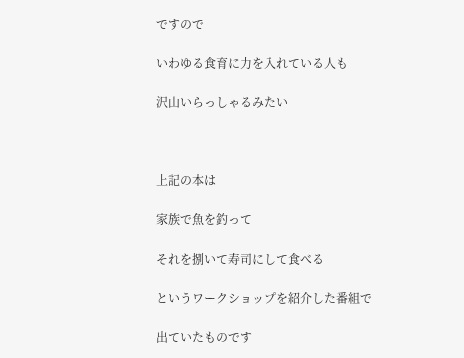ですので

いわゆる食育に力を入れている人も

沢山いらっしゃるみたい



上記の本は

家族で魚を釣って

それを捌いて寿司にして食べる

というワークショップを紹介した番組で

出ていたものです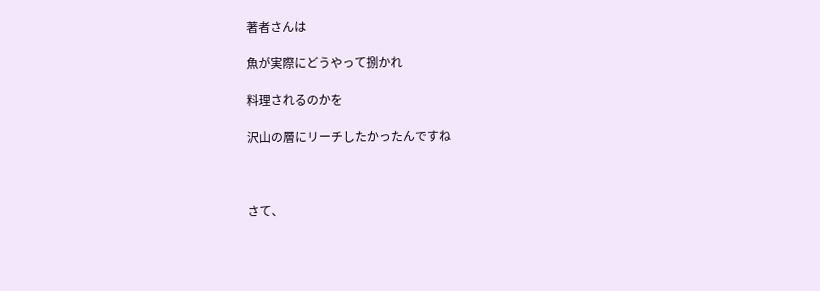著者さんは

魚が実際にどうやって捌かれ

料理されるのかを

沢山の層にリーチしたかったんですね



さて、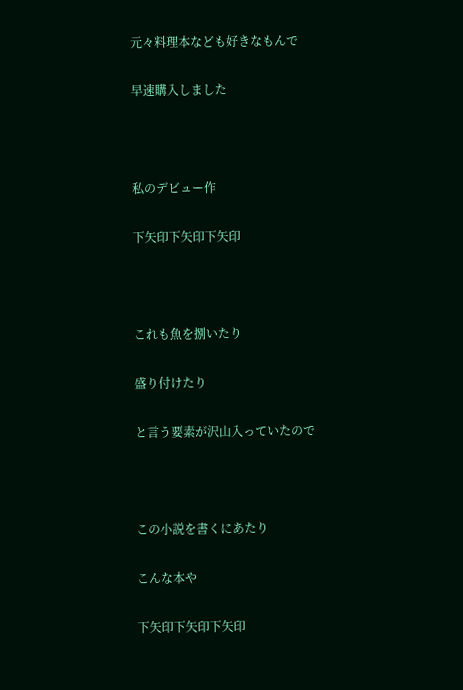元々料理本なども好きなもんで

早速購入しました



私のデビュー作

下矢印下矢印下矢印



これも魚を捌いたり

盛り付けたり

と言う要素が沢山入っていたので



この小説を書くにあたり

こんな本や

下矢印下矢印下矢印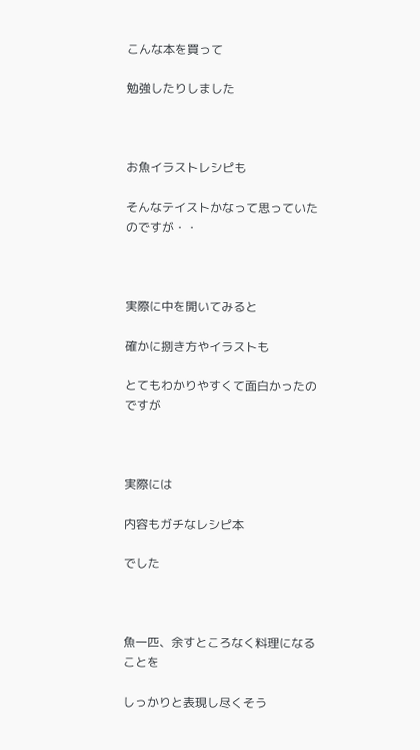こんな本を買って

勉強したりしました



お魚イラストレシピも

そんなテイストかなって思っていたのですが・・



実際に中を開いてみると

確かに捌き方やイラストも

とてもわかりやすくて面白かったのですが



実際には

内容もガチなレシピ本

でした



魚一匹、余すところなく料理になることを

しっかりと表現し尽くそう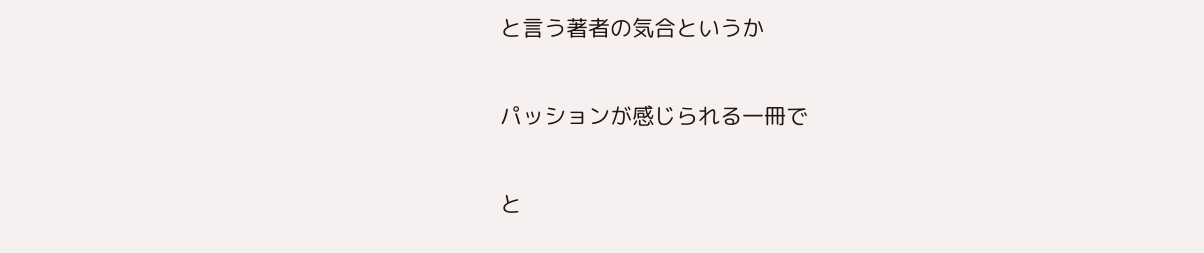と言う著者の気合というか

パッションが感じられる一冊で

と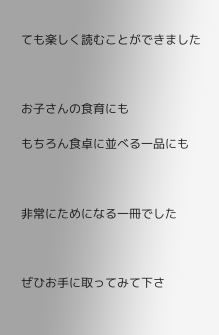ても楽しく読むことができました



お子さんの食育にも

もちろん食卓に並べる一品にも



非常にためになる一冊でした



ぜひお手に取ってみて下さ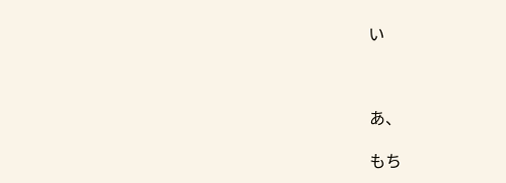い



あ、

もち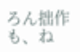ろん拙作も、ね